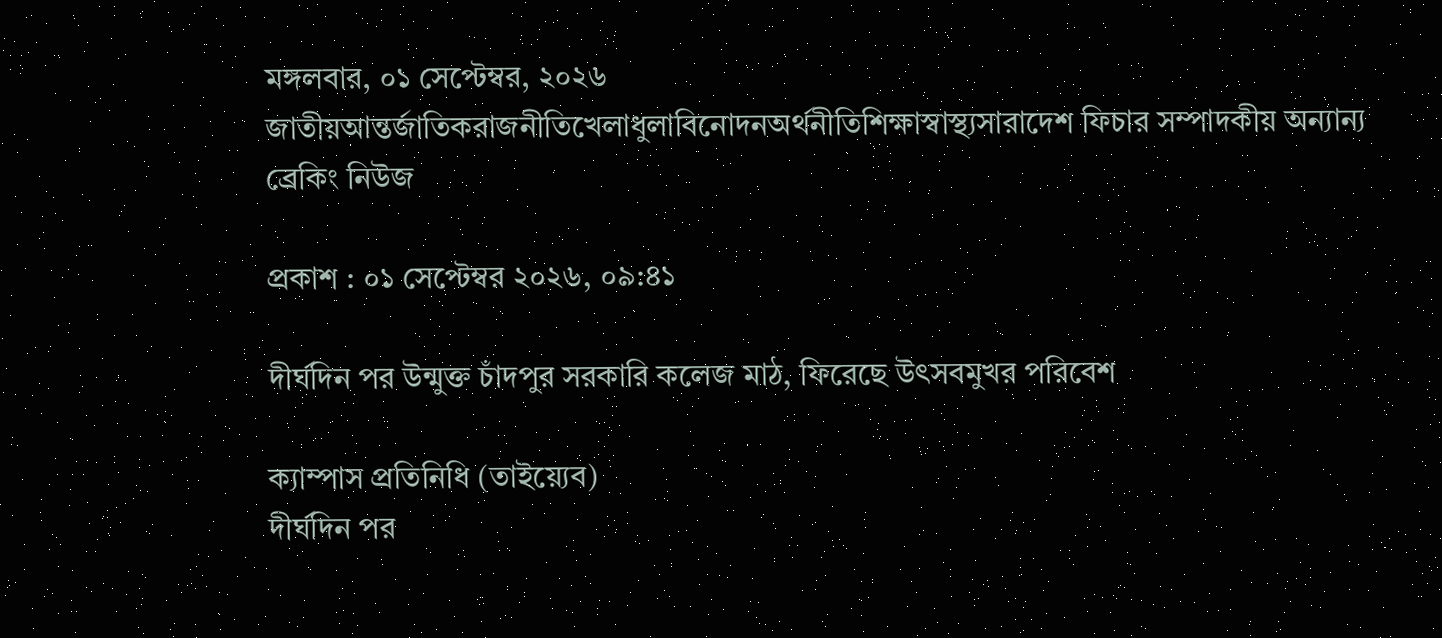মঙ্গলবার, ০১ সেপ্টেম্বর, ২০২৬
জাতীয়আন্তর্জাতিকরাজনীতিখেলাধুলাবিনোদনঅর্থনীতিশিক্ষাস্বাস্থ্যসারাদেশ ফিচার সম্পাদকীয় অন্যান্য
ব্রেকিং নিউজ

প্রকাশ : ০১ সেপ্টেম্বর ২০২৬, ০৯:৪১

দীর্ঘদিন পর উন্মুক্ত চাঁদপুর সরকারি কলেজ মাঠ, ফিরেছে উৎসবমুখর পরিবেশ

ক্যাম্পাস প্রতিনিধি (তাইয়্যেব)
দীর্ঘদিন পর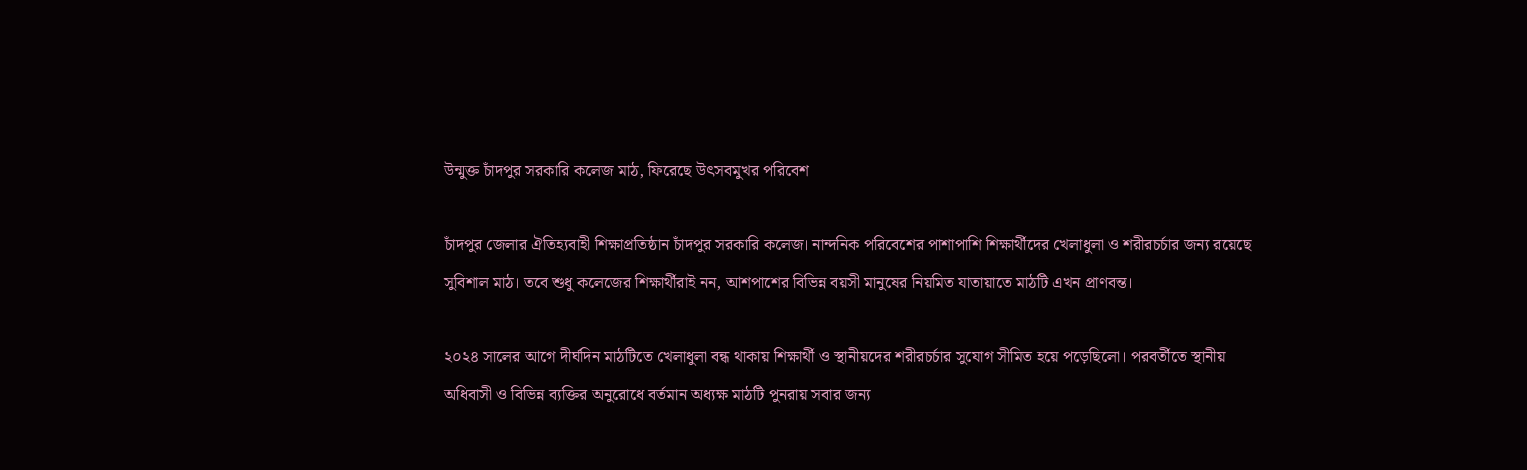উন্মুক্ত চাঁদপুর সরকারি কলেজ মাঠ, ফিরেছে উৎসবমুখর পরিবেশ

চাঁদপুর জেলার ঐতিহ্যবাহী শিক্ষাপ্রতিষ্ঠান চাঁদপুর সরকারি কলেজ। নান্দনিক পরিবেশের পাশাপাশি শিক্ষার্থীদের খেলাধুলা ও শরীরচর্চার জন্য রয়েছে সুবিশাল মাঠ। তবে শুধু কলেজের শিক্ষার্থীরাই নন, আশপাশের বিভিন্ন বয়সী মানুষের নিয়মিত যাতায়াতে মাঠটি এখন প্রাণবন্ত।

২০২৪ সালের আগে দীর্ঘদিন মাঠটিতে খেলাধুলা বন্ধ থাকায় শিক্ষার্থী ও স্থানীয়দের শরীরচর্চার সুযোগ সীমিত হয়ে পড়েছিলো। পরবর্তীতে স্থানীয় অধিবাসী ও বিভিন্ন ব্যক্তির অনুরোধে বর্তমান অধ্যক্ষ মাঠটি পুনরায় সবার জন্য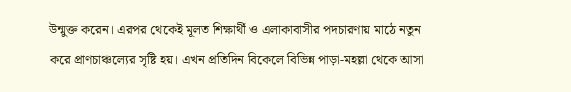উন্মুক্ত করেন। এরপর থেকেই মূলত শিক্ষার্থী ও এলাকাবাসীর পদচারণায় মাঠে নতুন করে প্রাণচাঞ্চল্যের সৃষ্টি হয়। এখন প্রতিদিন বিকেলে বিভিন্ন পাড়া-মহল্লা থেকে আসা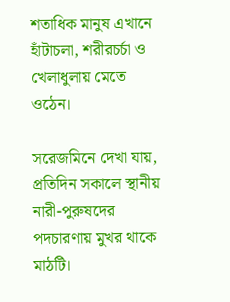শতাধিক মানুষ এখানে হাঁটাচলা, শরীরচর্চা ও খেলাধুলায় মেতে ওঠেন।

সরেজমিনে দেখা যায়, প্রতিদিন সকালে স্থানীয় নারী-পুরুষদের পদচারণায় মুখর থাকে মাঠটি।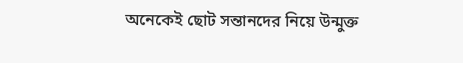অনেকেই ছোট সন্তানদের নিয়ে উন্মুক্ত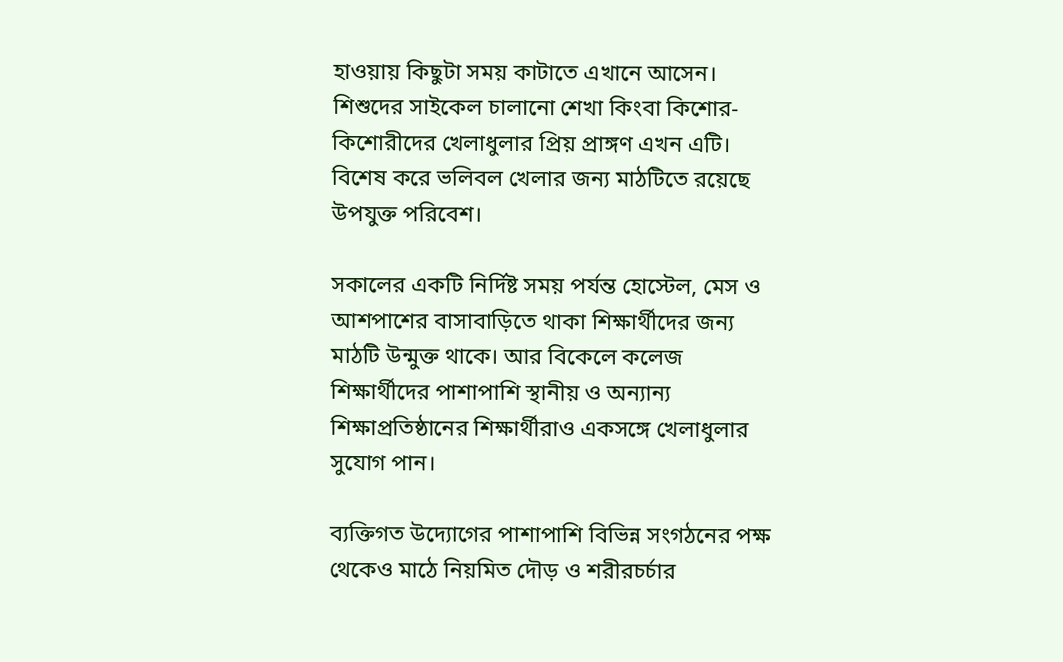হাওয়ায় কিছুটা সময় কাটাতে এখানে আসেন। শিশুদের সাইকেল চালানো শেখা কিংবা কিশোর-কিশোরীদের খেলাধুলার প্রিয় প্রাঙ্গণ এখন এটি। বিশেষ করে ভলিবল খেলার জন্য মাঠটিতে রয়েছে উপযুক্ত পরিবেশ।

সকালের একটি নির্দিষ্ট সময় পর্যন্ত হোস্টেল, মেস ও আশপাশের বাসাবাড়িতে থাকা শিক্ষার্থীদের জন্য মাঠটি উন্মুক্ত থাকে। আর বিকেলে কলেজ শিক্ষার্থীদের পাশাপাশি স্থানীয় ও অন্যান্য শিক্ষাপ্রতিষ্ঠানের শিক্ষার্থীরাও একসঙ্গে খেলাধুলার সুযোগ পান।

ব্যক্তিগত উদ্যোগের পাশাপাশি বিভিন্ন সংগঠনের পক্ষ থেকেও মাঠে নিয়মিত দৌড় ও শরীরচর্চার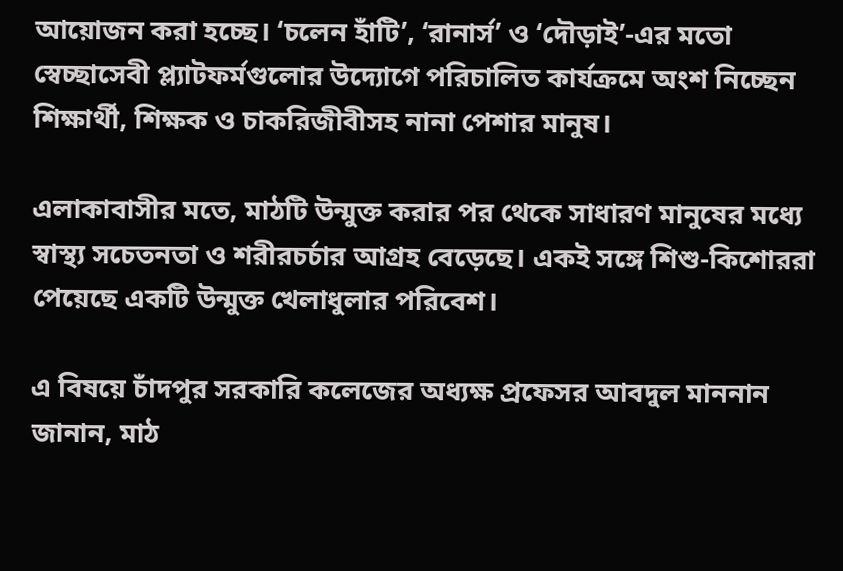আয়োজন করা হচ্ছে। ‘চলেন হাঁটি’, ‘রানার্স’ ও ‘দৌড়াই’-এর মতো স্বেচ্ছাসেবী প্ল্যাটফর্মগুলোর উদ্যোগে পরিচালিত কার্যক্রমে অংশ নিচ্ছেন শিক্ষার্থী, শিক্ষক ও চাকরিজীবীসহ নানা পেশার মানুষ।

এলাকাবাসীর মতে, মাঠটি উন্মুক্ত করার পর থেকে সাধারণ মানুষের মধ্যে স্বাস্থ্য সচেতনতা ও শরীরচর্চার আগ্রহ বেড়েছে। একই সঙ্গে শিশু-কিশোররা পেয়েছে একটি উন্মুক্ত খেলাধুলার পরিবেশ।

এ বিষয়ে চাঁদপুর সরকারি কলেজের অধ্যক্ষ প্রফেসর আবদুল মাননান জানান, মাঠ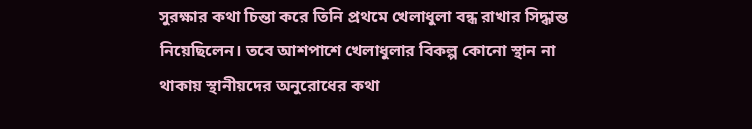সুরক্ষার কথা চিন্তা করে তিনি প্রথমে খেলাধুলা বন্ধ রাখার সিদ্ধান্ত নিয়েছিলেন। তবে আশপাশে খেলাধুলার বিকল্প কোনো স্থান না থাকায় স্থানীয়দের অনুরোধের কথা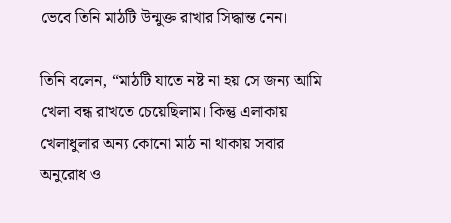ভেবে তিনি মাঠটি উন্মুক্ত রাখার সিদ্ধান্ত নেন।

তিনি বলেন, “মাঠটি যাতে নষ্ট না হয় সে জন্য আমি খেলা বন্ধ রাখতে চেয়েছিলাম। কিন্তু এলাকায় খেলাধুলার অন্য কোনো মাঠ না থাকায় সবার অনুরোধ ও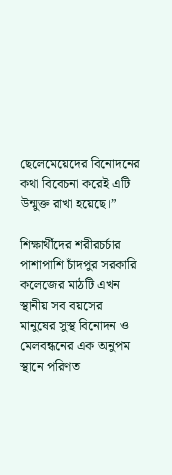ছেলেমেয়েদের বিনোদনের কথা বিবেচনা করেই এটি উন্মুক্ত রাখা হয়েছে।”

শিক্ষার্থীদের শরীরচর্চার পাশাপাশি চাঁদপুর সরকারি কলেজের মাঠটি এখন স্থানীয় সব বয়সের মানুষের সুস্থ বিনোদন ও মেলবন্ধনের এক অনুপম স্থানে পরিণত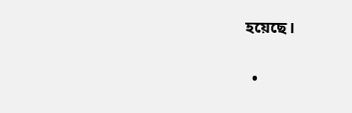হয়েছে।

  •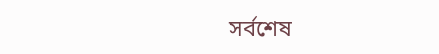সর্বশেষ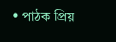• পাঠক প্রিয়